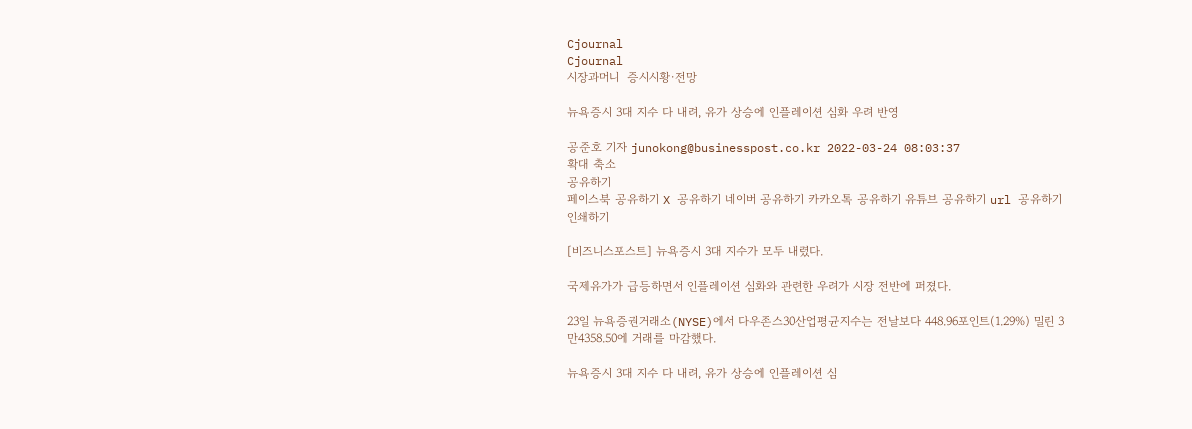Cjournal
Cjournal
시장과머니  증시시황·전망

뉴욕증시 3대 지수 다 내려, 유가 상승에 인플레이션 심화 우려 반영

공준호 기자 junokong@businesspost.co.kr 2022-03-24 08:03:37
확대 축소
공유하기
페이스북 공유하기 X 공유하기 네이버 공유하기 카카오톡 공유하기 유튜브 공유하기 url 공유하기 인쇄하기

[비즈니스포스트] 뉴욕증시 3대 지수가 모두 내렸다.

국제유가가 급등하면서 인플레이션 심화와 관련한 우려가 시장 전반에 퍼졌다.

23일 뉴욕증권거래소(NYSE)에서 다우존스30산업평균지수는 전날보다 448.96포인트(1.29%) 밀린 3만4358.50에 거래를 마감했다.

뉴욕증시 3대 지수 다 내려, 유가 상승에 인플레이션 심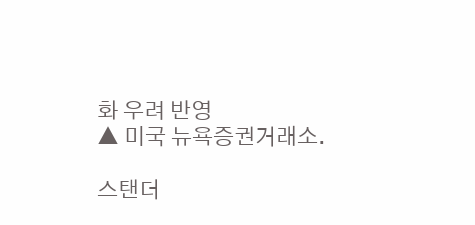화 우려 반영
▲ 미국 뉴욕증권거래소.

스탠더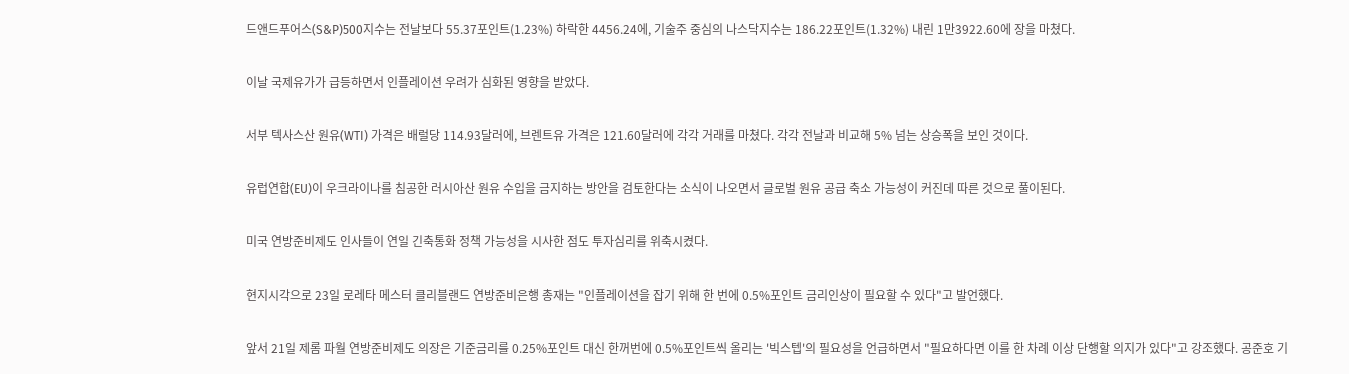드앤드푸어스(S&P)500지수는 전날보다 55.37포인트(1.23%) 하락한 4456.24에, 기술주 중심의 나스닥지수는 186.22포인트(1.32%) 내린 1만3922.60에 장을 마쳤다.

이날 국제유가가 급등하면서 인플레이션 우려가 심화된 영향을 받았다.

서부 텍사스산 원유(WTI) 가격은 배럴당 114.93달러에, 브렌트유 가격은 121.60달러에 각각 거래를 마쳤다. 각각 전날과 비교해 5% 넘는 상승폭을 보인 것이다.

유럽연합(EU)이 우크라이나를 침공한 러시아산 원유 수입을 금지하는 방안을 검토한다는 소식이 나오면서 글로벌 원유 공급 축소 가능성이 커진데 따른 것으로 풀이된다.

미국 연방준비제도 인사들이 연일 긴축통화 정책 가능성을 시사한 점도 투자심리를 위축시켰다.

현지시각으로 23일 로레타 메스터 클리블랜드 연방준비은행 총재는 "인플레이션을 잡기 위해 한 번에 0.5%포인트 금리인상이 필요할 수 있다"고 발언했다.

앞서 21일 제롬 파월 연방준비제도 의장은 기준금리를 0.25%포인트 대신 한꺼번에 0.5%포인트씩 올리는 '빅스텝'의 필요성을 언급하면서 "필요하다면 이를 한 차례 이상 단행할 의지가 있다"고 강조했다. 공준호 기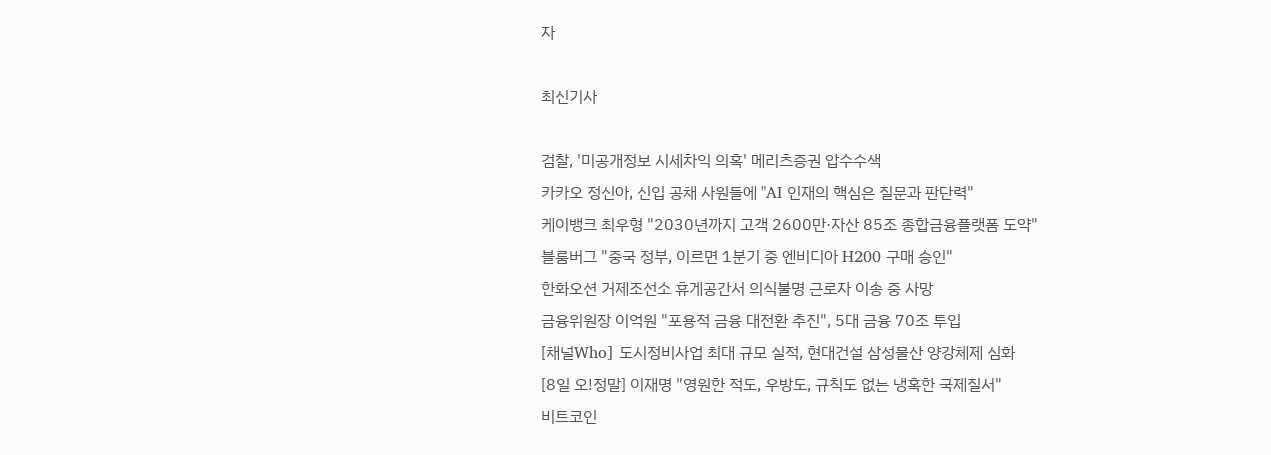자

최신기사

검찰, '미공개정보 시세차익 의혹' 메리츠증권 압수수색
카카오 정신아, 신입 공채 사원들에 "AI 인재의 핵심은 질문과 판단력"
케이뱅크 최우형 "2030년까지 고객 2600만·자산 85조 종합금융플랫폼 도약"
블룸버그 "중국 정부, 이르면 1분기 중 엔비디아 H200 구매 승인"
한화오션 거제조선소 휴게공간서 의식불명 근로자 이송 중 사망
금융위원장 이억원 "포용적 금융 대전환 추진", 5대 금융 70조 투입
[채널Who] 도시정비사업 최대 규모 실적, 현대건설 삼성물산 양강체제 심화
[8일 오!정말] 이재명 "영원한 적도, 우방도, 규칙도 없는 냉혹한 국제질서"
비트코인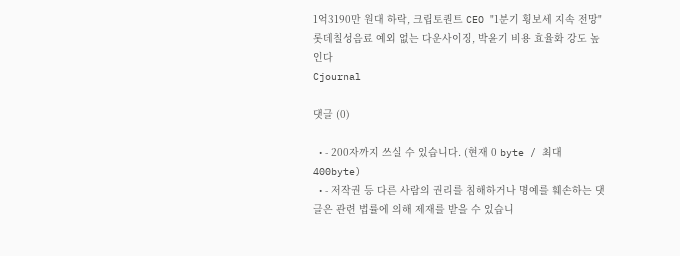1억3190만 원대 하락, 크립토퀀트 CEO "1분기 횡보세 지속 전망"
롯데칠성음료 예외 없는 다운사이징, 박윤기 비용 효율화 강도 높인다
Cjournal

댓글 (0)

  • - 200자까지 쓰실 수 있습니다. (현재 0 byte / 최대 400byte)
  • - 저작권 등 다른 사람의 권리를 침해하거나 명예를 훼손하는 댓글은 관련 법률에 의해 제재를 받을 수 있습니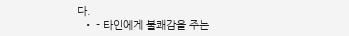다.
  • - 타인에게 불쾌감을 주는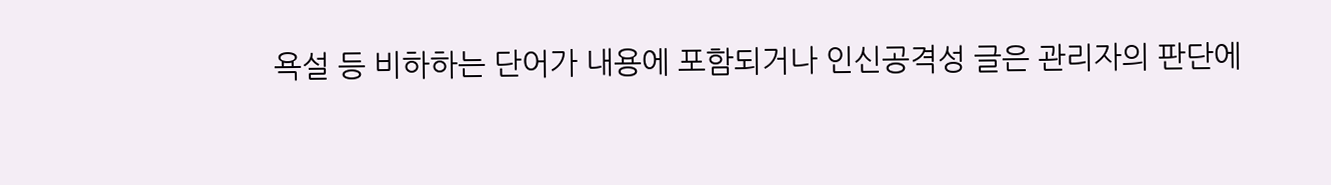욕설 등 비하하는 단어가 내용에 포함되거나 인신공격성 글은 관리자의 판단에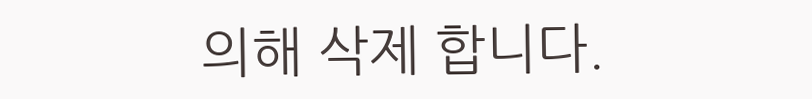의해 삭제 합니다.